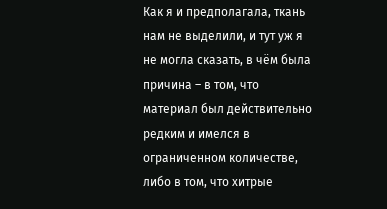Как я и предполагала, ткань нам не выделили, и тут уж я не могла сказать, в чём была причина – в том, что материал был действительно редким и имелся в ограниченном количестве, либо в том, что хитрые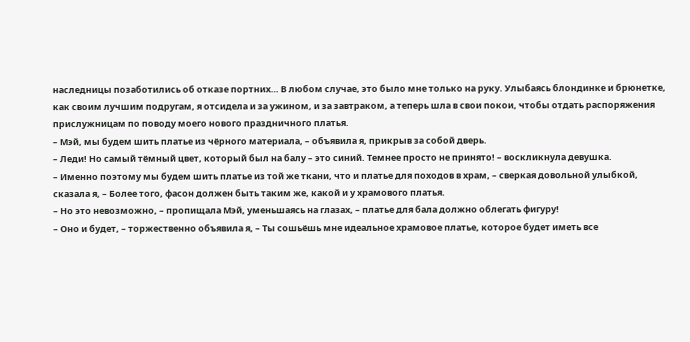наследницы позаботились об отказе портних… В любом случае, это было мне только на руку. Улыбаясь блондинке и брюнетке, как своим лучшим подругам, я отсидела и за ужином, и за завтраком, а теперь шла в свои покои, чтобы отдать распоряжения прислужницам по поводу моего нового праздничного платья.
– Мэй, мы будем шить платье из чёрного материала, – объявила я, прикрыв за собой дверь.
– Леди! Но самый тёмный цвет, который был на балу – это синий. Темнее просто не принято! – воскликнула девушка.
– Именно поэтому мы будем шить платье из той же ткани, что и платье для походов в храм, – сверкая довольной улыбкой, сказала я, – Более того, фасон должен быть таким же, какой и у храмового платья.
– Но это невозможно, – пропищала Мэй, уменьшаясь на глазах, – платье для бала должно облегать фигуру!
– Оно и будет, – торжественно объявила я, – Ты сошьёшь мне идеальное храмовое платье, которое будет иметь все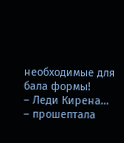необходимые для бала формы!
– Леди Кирена… – прошептала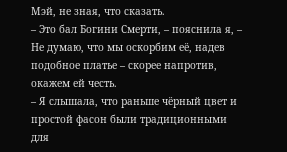Мэй, не зная, что сказать.
– Это бал Богини Смерти, – пояснила я, – Не думаю, что мы оскорбим её, надев подобное платье – скорее напротив, окажем ей честь.
– Я слышала, что раньше чёрный цвет и простой фасон были традиционными для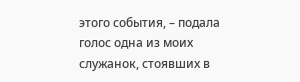этого события, – подала голос одна из моих служанок, стоявших в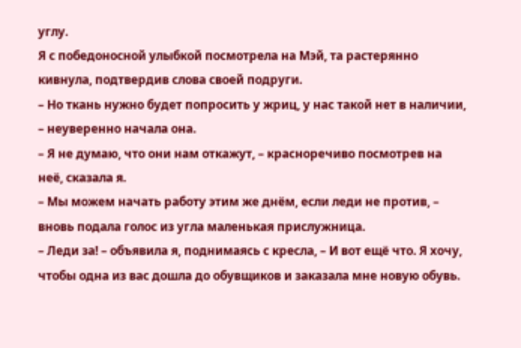углу.
Я с победоносной улыбкой посмотрела на Мэй, та растерянно кивнула, подтвердив слова своей подруги.
– Но ткань нужно будет попросить у жриц, у нас такой нет в наличии, – неуверенно начала она.
– Я не думаю, что они нам откажут, – красноречиво посмотрев на неё, сказала я.
– Мы можем начать работу этим же днём, если леди не против, – вновь подала голос из угла маленькая прислужница.
– Леди за! – объявила я, поднимаясь с кресла, – И вот ещё что. Я хочу, чтобы одна из вас дошла до обувщиков и заказала мне новую обувь.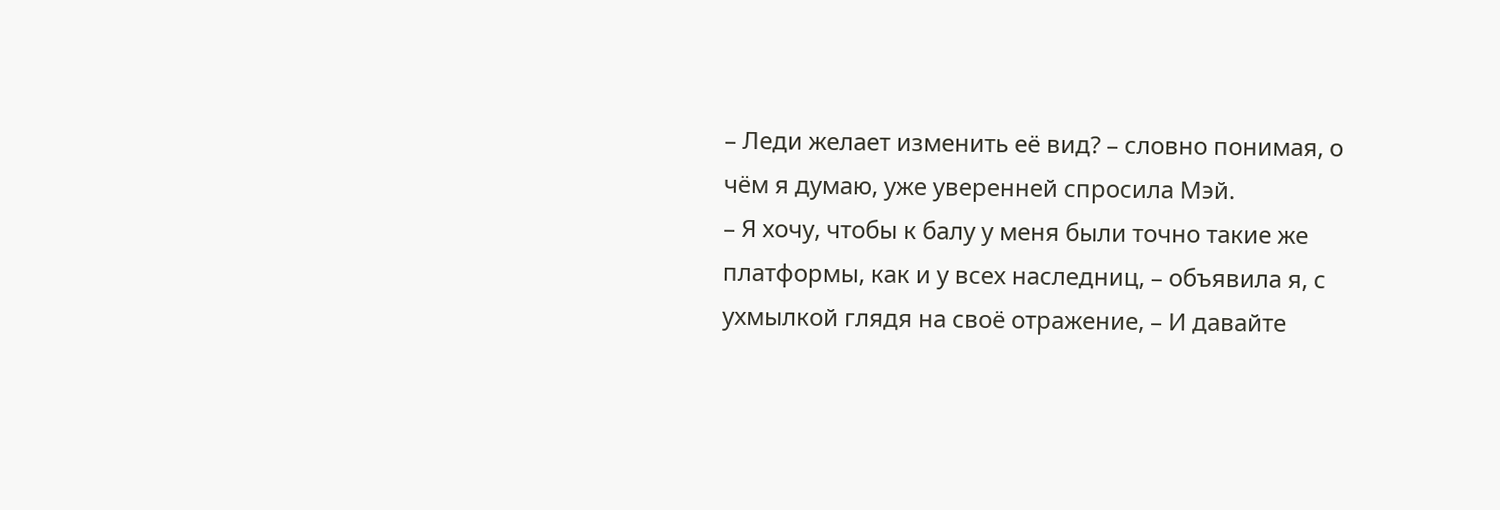– Леди желает изменить её вид? – словно понимая, о чём я думаю, уже уверенней спросила Мэй.
– Я хочу, чтобы к балу у меня были точно такие же платформы, как и у всех наследниц, – объявила я, с ухмылкой глядя на своё отражение, – И давайте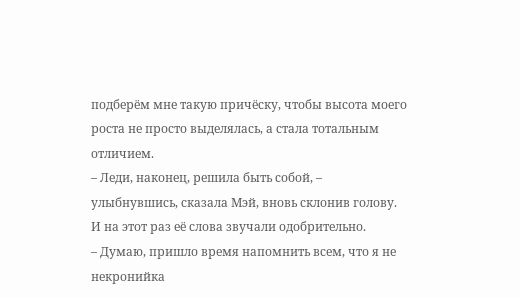подберём мне такую причёску, чтобы высота моего роста не просто выделялась, а стала тотальным отличием.
– Леди, наконец, решила быть собой, – улыбнувшись, сказала Мэй, вновь склонив голову.
И на этот раз её слова звучали одобрительно.
– Думаю, пришло время напомнить всем, что я не некронийка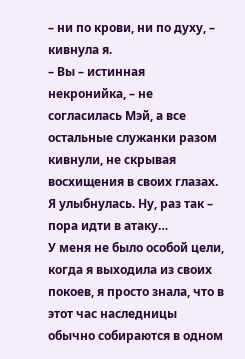– ни по крови, ни по духу, – кивнула я.
– Вы – истинная некронийка, – не согласилась Мэй, а все остальные служанки разом кивнули, не скрывая восхищения в своих глазах.
Я улыбнулась. Ну, раз так – пора идти в атаку…
У меня не было особой цели, когда я выходила из своих покоев, я просто знала, что в этот час наследницы обычно собираются в одном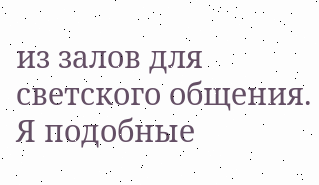из залов для светского общения. Я подобные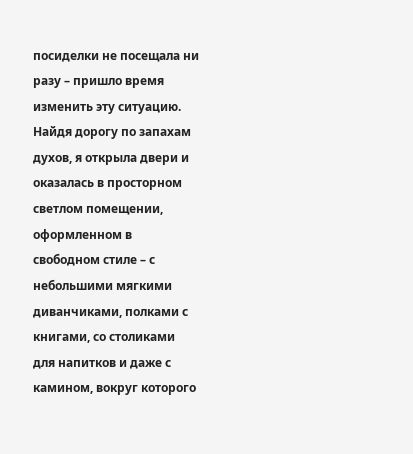посиделки не посещала ни разу – пришло время изменить эту ситуацию. Найдя дорогу по запахам духов, я открыла двери и оказалась в просторном светлом помещении, оформленном в свободном стиле – с небольшими мягкими диванчиками, полками с книгами, со столиками для напитков и даже с камином, вокруг которого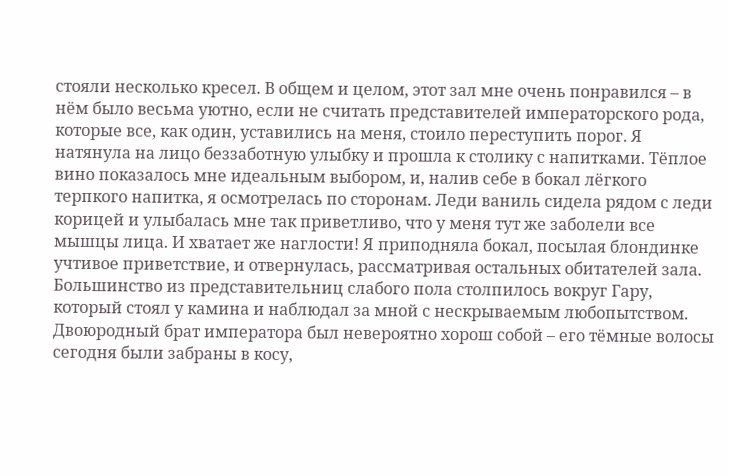стояли несколько кресел. В общем и целом, этот зал мне очень понравился – в нём было весьма уютно, если не считать представителей императорского рода, которые все, как один, уставились на меня, стоило переступить порог. Я натянула на лицо беззаботную улыбку и прошла к столику с напитками. Тёплое вино показалось мне идеальным выбором, и, налив себе в бокал лёгкого терпкого напитка, я осмотрелась по сторонам. Леди ваниль сидела рядом с леди корицей и улыбалась мне так приветливо, что у меня тут же заболели все мышцы лица. И хватает же наглости! Я приподняла бокал, посылая блондинке учтивое приветствие, и отвернулась, рассматривая остальных обитателей зала. Большинство из представительниц слабого пола столпилось вокруг Гару, который стоял у камина и наблюдал за мной с нескрываемым любопытством. Двоюродный брат императора был невероятно хорош собой – его тёмные волосы сегодня были забраны в косу,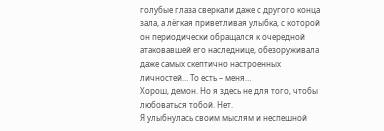голубые глаза сверкали даже с другого конца зала, а лёгкая приветливая улыбка, с которой он периодически обращался к очередной атаковавшей его наследнице, обезоруживала даже самых скептично настроенных личностей… То есть – меня…
Хорош, демон. Но я здесь не для того, чтобы любоваться тобой. Нет.
Я улыбнулась своим мыслям и неспешной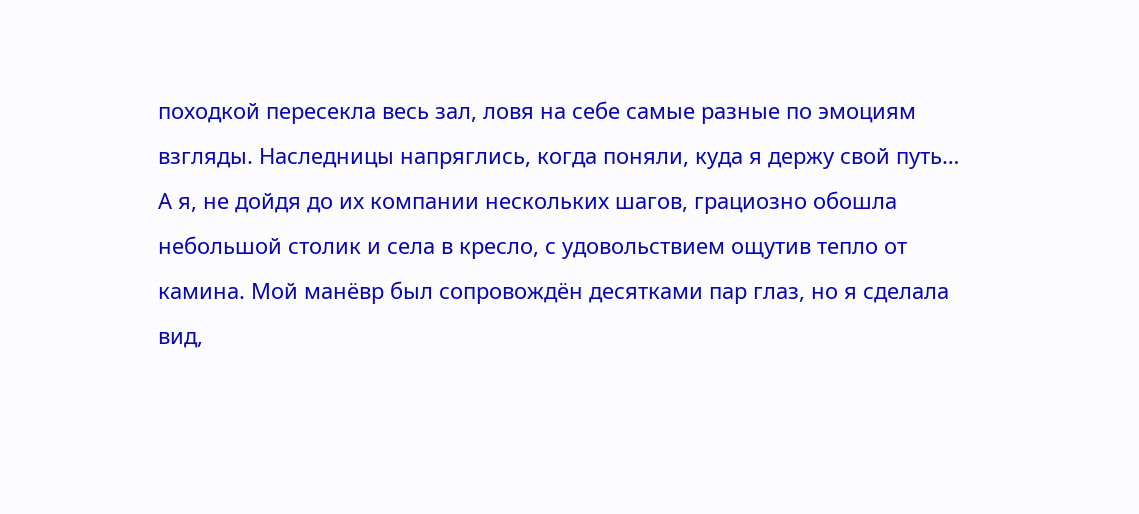походкой пересекла весь зал, ловя на себе самые разные по эмоциям взгляды. Наследницы напряглись, когда поняли, куда я держу свой путь… А я, не дойдя до их компании нескольких шагов, грациозно обошла небольшой столик и села в кресло, с удовольствием ощутив тепло от камина. Мой манёвр был сопровождён десятками пар глаз, но я сделала вид,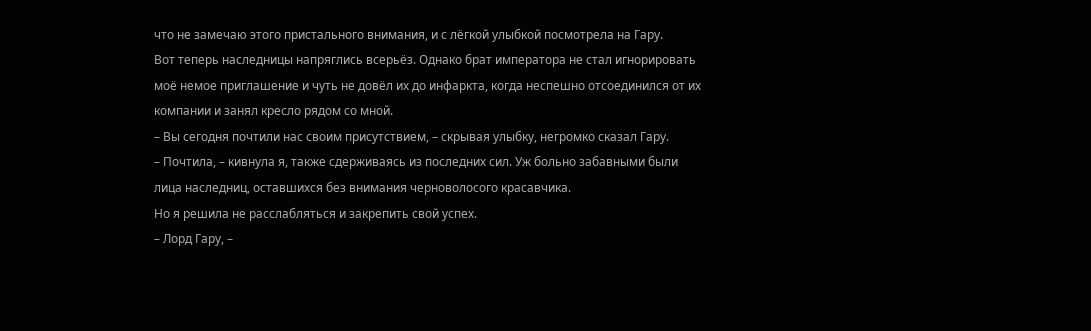что не замечаю этого пристального внимания, и с лёгкой улыбкой посмотрела на Гару.
Вот теперь наследницы напряглись всерьёз. Однако брат императора не стал игнорировать моё немое приглашение и чуть не довёл их до инфаркта, когда неспешно отсоединился от их компании и занял кресло рядом со мной.
– Вы сегодня почтили нас своим присутствием, – скрывая улыбку, негромко сказал Гару.
– Почтила, – кивнула я, также сдерживаясь из последних сил. Уж больно забавными были лица наследниц, оставшихся без внимания черноволосого красавчика.
Но я решила не расслабляться и закрепить свой успех.
– Лорд Гару, –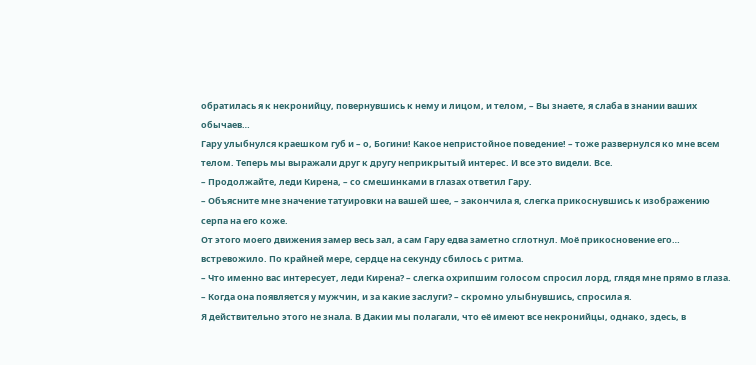обратилась я к некронийцу, повернувшись к нему и лицом, и телом, – Вы знаете, я слаба в знании ваших обычаев…
Гару улыбнулся краешком губ и – о, Богини! Какое непристойное поведение! – тоже развернулся ко мне всем телом. Теперь мы выражали друг к другу неприкрытый интерес. И все это видели. Все.
– Продолжайте, леди Кирена, – со смешинками в глазах ответил Гару.
– Объясните мне значение татуировки на вашей шее, – закончила я, слегка прикоснувшись к изображению серпа на его коже.
От этого моего движения замер весь зал, а сам Гару едва заметно сглотнул. Моё прикосновение его… встревожило. По крайней мере, сердце на секунду сбилось с ритма.
– Что именно вас интересует, леди Кирена? – слегка охрипшим голосом спросил лорд, глядя мне прямо в глаза.
– Когда она появляется у мужчин, и за какие заслуги? – скромно улыбнувшись, спросила я.
Я действительно этого не знала. В Дакии мы полагали, что её имеют все некронийцы, однако, здесь, в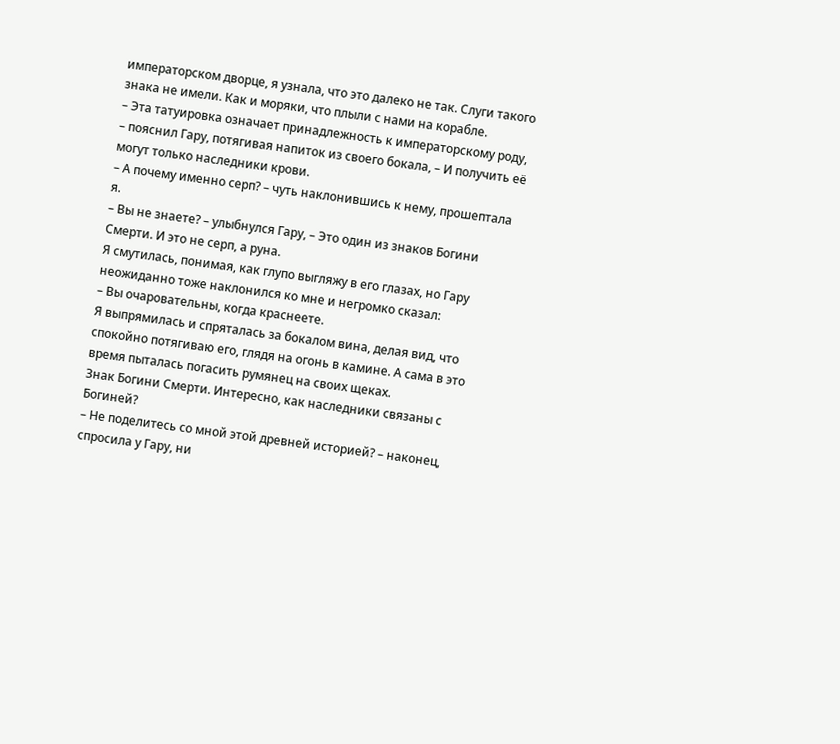императорском дворце, я узнала, что это далеко не так. Слуги такого знака не имели. Как и моряки, что плыли с нами на корабле.
– Эта татуировка означает принадлежность к императорскому роду, – пояснил Гару, потягивая напиток из своего бокала, – И получить её могут только наследники крови.
– А почему именно серп? – чуть наклонившись к нему, прошептала я.
– Вы не знаете? – улыбнулся Гару, – Это один из знаков Богини Смерти. И это не серп, а руна.
Я смутилась, понимая, как глупо выгляжу в его глазах, но Гару неожиданно тоже наклонился ко мне и негромко сказал:
– Вы очаровательны, когда краснеете.
Я выпрямилась и спряталась за бокалом вина, делая вид, что спокойно потягиваю его, глядя на огонь в камине. А сама в это время пыталась погасить румянец на своих щеках.
Знак Богини Смерти. Интересно, как наследники связаны с Богиней?
– Не поделитесь со мной этой древней историей? – наконец, спросила у Гару, ни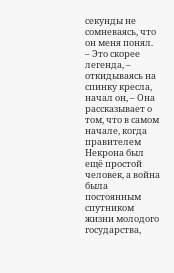секунды не сомневаясь, что он меня понял.
– Это скорее легенда, – откидываясь на спинку кресла, начал он, – Она рассказывает о том, что в самом начале, когда правителем Некрона был ещё простой человек, а война была постоянным спутником жизни молодого государства,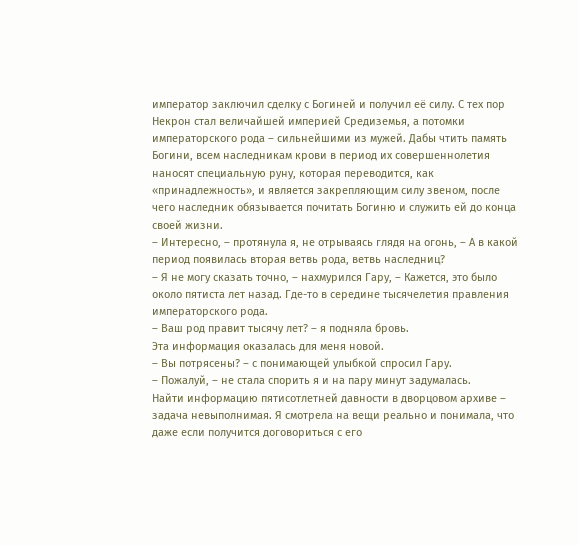император заключил сделку с Богиней и получил её силу. С тех пор Некрон стал величайшей империей Средиземья, а потомки императорского рода – сильнейшими из мужей. Дабы чтить память Богини, всем наследникам крови в период их совершеннолетия наносят специальную руну, которая переводится, как «принадлежность», и является закрепляющим силу звеном, после чего наследник обязывается почитать Богиню и служить ей до конца своей жизни.
– Интересно, – протянула я, не отрываясь глядя на огонь, – А в какой период появилась вторая ветвь рода, ветвь наследниц?
– Я не могу сказать точно, – нахмурился Гару, – Кажется, это было около пятиста лет назад. Где-то в середине тысячелетия правления императорского рода.
– Ваш род правит тысячу лет? – я подняла бровь.
Эта информация оказалась для меня новой.
– Вы потрясены? – с понимающей улыбкой спросил Гару.
– Пожалуй, – не стала спорить я и на пару минут задумалась.
Найти информацию пятисотлетней давности в дворцовом архиве – задача невыполнимая. Я смотрела на вещи реально и понимала, что даже если получится договориться с его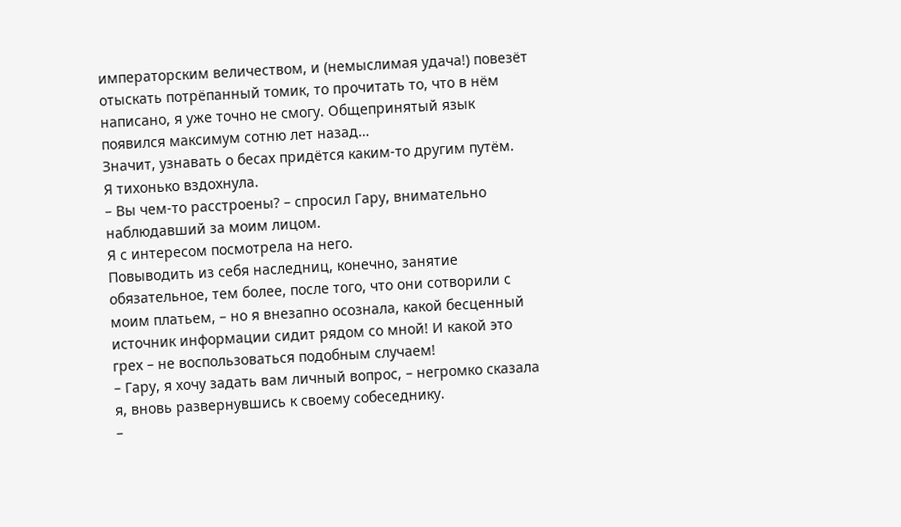императорским величеством, и (немыслимая удача!) повезёт отыскать потрёпанный томик, то прочитать то, что в нём написано, я уже точно не смогу. Общепринятый язык появился максимум сотню лет назад…
Значит, узнавать о бесах придётся каким-то другим путём.
Я тихонько вздохнула.
– Вы чем-то расстроены? – спросил Гару, внимательно наблюдавший за моим лицом.
Я с интересом посмотрела на него.
Повыводить из себя наследниц, конечно, занятие обязательное, тем более, после того, что они сотворили с моим платьем, – но я внезапно осознала, какой бесценный источник информации сидит рядом со мной! И какой это грех – не воспользоваться подобным случаем!
– Гару, я хочу задать вам личный вопрос, – негромко сказала я, вновь развернувшись к своему собеседнику.
–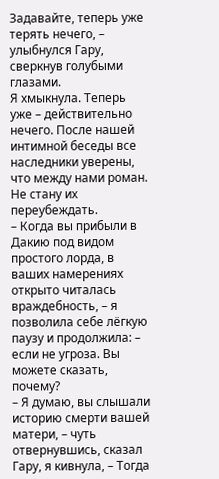Задавайте, теперь уже терять нечего, – улыбнулся Гару, сверкнув голубыми глазами.
Я хмыкнула. Теперь уже – действительно нечего. После нашей интимной беседы все наследники уверены, что между нами роман. Не стану их переубеждать.
– Когда вы прибыли в Дакию под видом простого лорда, в ваших намерениях открыто читалась враждебность, – я позволила себе лёгкую паузу и продолжила: – если не угроза. Вы можете сказать, почему?
– Я думаю, вы слышали историю смерти вашей матери, – чуть отвернувшись, сказал Гару, я кивнула, – Тогда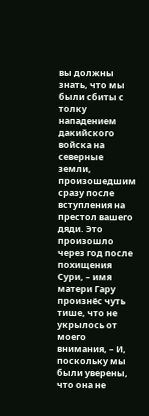вы должны знать, что мы были сбиты с толку нападением дакийского войска на северные земли, произошедшим сразу после вступления на престол вашего дяди. Это произошло через год после похищения Сури, – имя матери Гару произнёс чуть тише, что не укрылось от моего внимания, – И, поскольку мы были уверены, что она не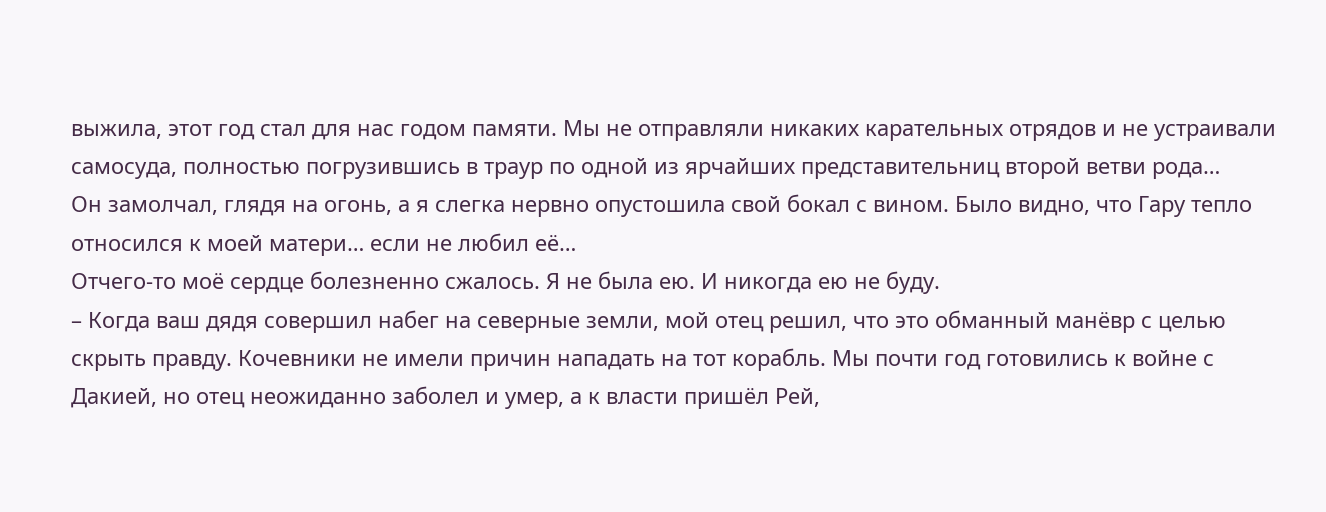выжила, этот год стал для нас годом памяти. Мы не отправляли никаких карательных отрядов и не устраивали самосуда, полностью погрузившись в траур по одной из ярчайших представительниц второй ветви рода…
Он замолчал, глядя на огонь, а я слегка нервно опустошила свой бокал с вином. Было видно, что Гару тепло относился к моей матери… если не любил её…
Отчего-то моё сердце болезненно сжалось. Я не была ею. И никогда ею не буду.
– Когда ваш дядя совершил набег на северные земли, мой отец решил, что это обманный манёвр с целью скрыть правду. Кочевники не имели причин нападать на тот корабль. Мы почти год готовились к войне с Дакией, но отец неожиданно заболел и умер, а к власти пришёл Рей,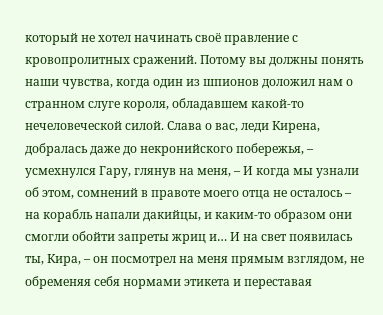который не хотел начинать своё правление с кровопролитных сражений. Потому вы должны понять наши чувства, когда один из шпионов доложил нам о странном слуге короля, обладавшем какой-то нечеловеческой силой. Слава о вас, леди Кирена, добралась даже до некронийского побережья, – усмехнулся Гару, глянув на меня, – И когда мы узнали об этом, сомнений в правоте моего отца не осталось – на корабль напали дакийцы, и каким-то образом они смогли обойти запреты жриц и… И на свет появилась ты, Кира, – он посмотрел на меня прямым взглядом, не обременяя себя нормами этикета и переставая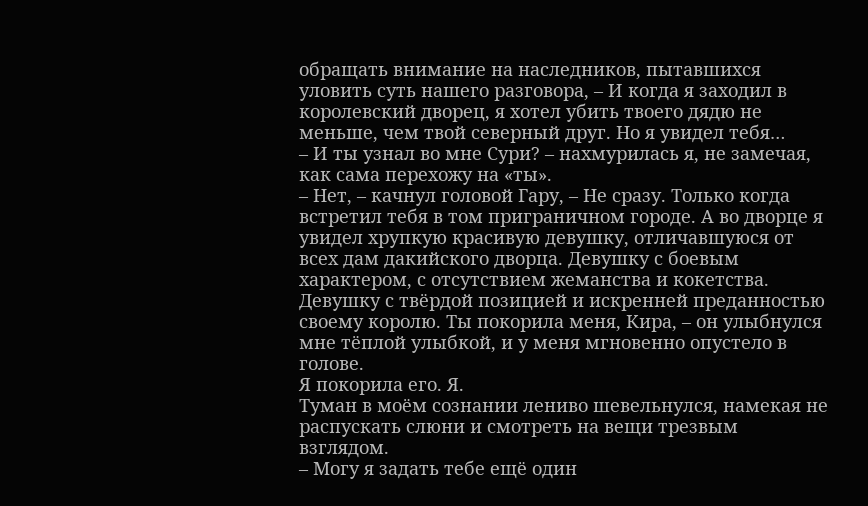обращать внимание на наследников, пытавшихся уловить суть нашего разговора, – И когда я заходил в королевский дворец, я хотел убить твоего дядю не меньше, чем твой северный друг. Но я увидел тебя…
– И ты узнал во мне Сури? – нахмурилась я, не замечая, как сама перехожу на «ты».
– Нет, – качнул головой Гару, – Не сразу. Только когда встретил тебя в том приграничном городе. А во дворце я увидел хрупкую красивую девушку, отличавшуюся от всех дам дакийского дворца. Девушку с боевым характером, с отсутствием жеманства и кокетства. Девушку с твёрдой позицией и искренней преданностью своему королю. Ты покорила меня, Кира, – он улыбнулся мне тёплой улыбкой, и у меня мгновенно опустело в голове.
Я покорила его. Я.
Туман в моём сознании лениво шевельнулся, намекая не распускать слюни и смотреть на вещи трезвым взглядом.
– Могу я задать тебе ещё один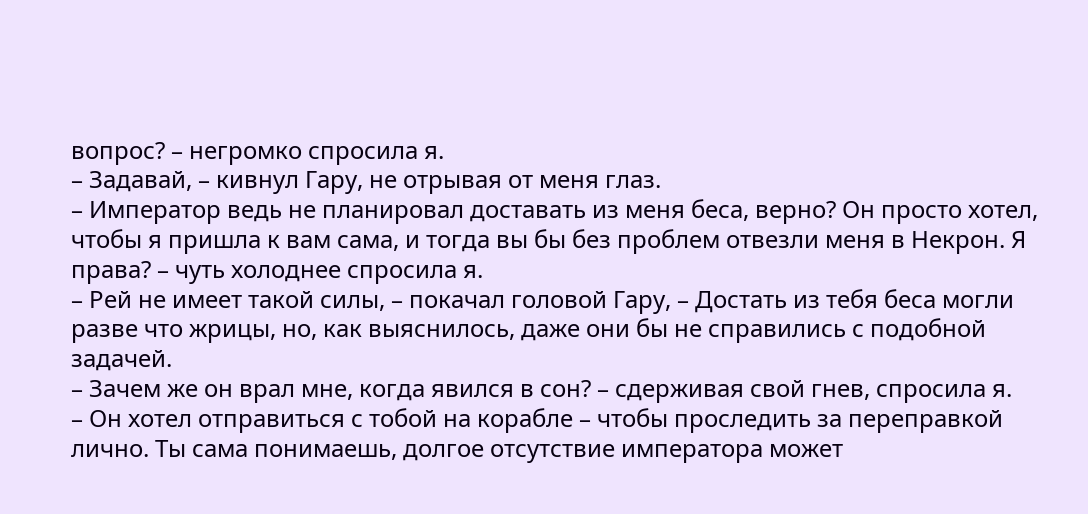вопрос? – негромко спросила я.
– Задавай, – кивнул Гару, не отрывая от меня глаз.
– Император ведь не планировал доставать из меня беса, верно? Он просто хотел, чтобы я пришла к вам сама, и тогда вы бы без проблем отвезли меня в Некрон. Я права? – чуть холоднее спросила я.
– Рей не имеет такой силы, – покачал головой Гару, – Достать из тебя беса могли разве что жрицы, но, как выяснилось, даже они бы не справились с подобной задачей.
– Зачем же он врал мне, когда явился в сон? – сдерживая свой гнев, спросила я.
– Он хотел отправиться с тобой на корабле – чтобы проследить за переправкой лично. Ты сама понимаешь, долгое отсутствие императора может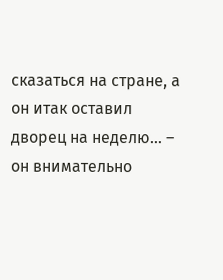сказаться на стране, а он итак оставил дворец на неделю… – он внимательно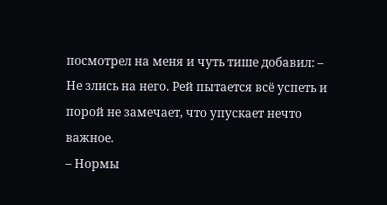посмотрел на меня и чуть тише добавил: – Не злись на него. Рей пытается всё успеть и порой не замечает, что упускает нечто важное.
– Нормы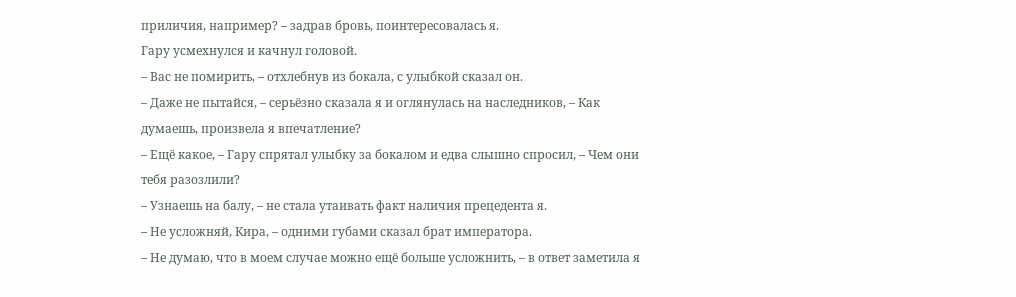приличия, например? – задрав бровь, поинтересовалась я.
Гару усмехнулся и качнул головой.
– Вас не помирить, – отхлебнув из бокала, с улыбкой сказал он.
– Даже не пытайся, – серьёзно сказала я и оглянулась на наследников, – Как думаешь, произвела я впечатление?
– Ещё какое, – Гару спрятал улыбку за бокалом и едва слышно спросил, – Чем они тебя разозлили?
– Узнаешь на балу, – не стала утаивать факт наличия прецедента я.
– Не усложняй, Кира, – одними губами сказал брат императора.
– Не думаю, что в моем случае можно ещё больше усложнить, – в ответ заметила я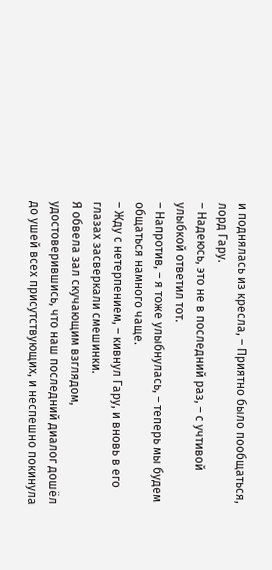и поднялась из кресла, – Приятно было пообщаться, лорд Гару.
– Надеюсь, это не в последний раз, – с учтивой улыбкой ответил тот.
– Напротив, – я тоже улыбнулась, – теперь мы будем общаться намного чаще.
– Жду с нетерпением, – кивнул Гару, и вновь в его глазах засверкали смешинки.
Я обвела зал скучающим взглядом, удостоверившись, что наш последний диалог дошёл до ушей всех присутствующих, и неспешно покинула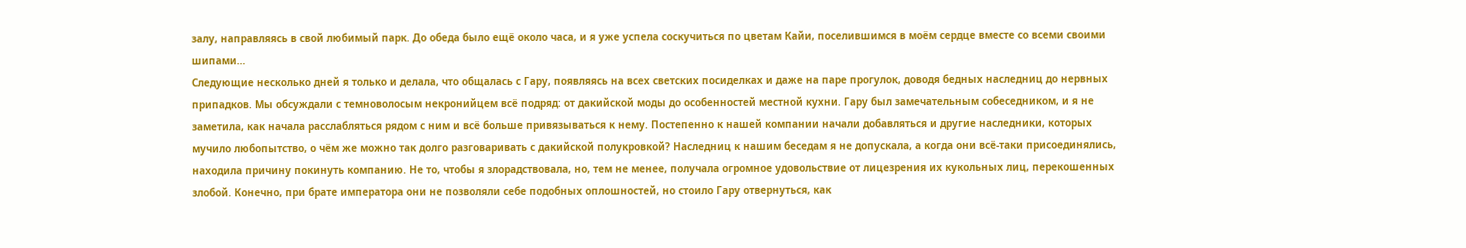залу, направляясь в свой любимый парк. До обеда было ещё около часа, и я уже успела соскучиться по цветам Кайи, поселившимся в моём сердце вместе со всеми своими шипами…
Следующие несколько дней я только и делала, что общалась с Гару, появляясь на всех светских посиделках и даже на паре прогулок, доводя бедных наследниц до нервных припадков. Мы обсуждали с темноволосым некронийцем всё подряд: от дакийской моды до особенностей местной кухни. Гару был замечательным собеседником, и я не заметила, как начала расслабляться рядом с ним и всё больше привязываться к нему. Постепенно к нашей компании начали добавляться и другие наследники, которых мучило любопытство, о чём же можно так долго разговаривать с дакийской полукровкой? Наследниц к нашим беседам я не допускала, а когда они всё-таки присоединялись, находила причину покинуть компанию. Не то, чтобы я злорадствовала, но, тем не менее, получала огромное удовольствие от лицезрения их кукольных лиц, перекошенных злобой. Конечно, при брате императора они не позволяли себе подобных оплошностей, но стоило Гару отвернуться, как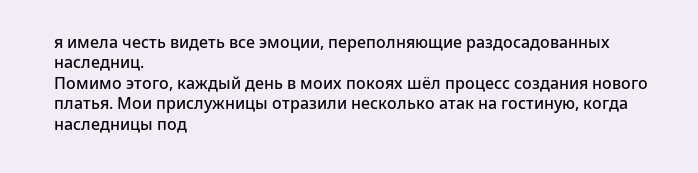я имела честь видеть все эмоции, переполняющие раздосадованных наследниц.
Помимо этого, каждый день в моих покоях шёл процесс создания нового платья. Мои прислужницы отразили несколько атак на гостиную, когда наследницы под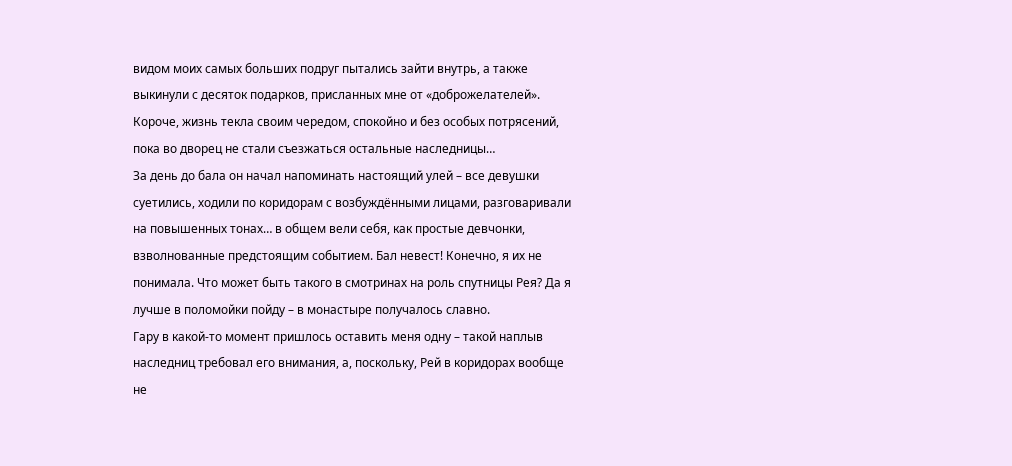видом моих самых больших подруг пытались зайти внутрь, а также выкинули с десяток подарков, присланных мне от «доброжелателей». Короче, жизнь текла своим чередом, спокойно и без особых потрясений, пока во дворец не стали съезжаться остальные наследницы…
За день до бала он начал напоминать настоящий улей – все девушки суетились, ходили по коридорам с возбуждёнными лицами, разговаривали на повышенных тонах… в общем вели себя, как простые девчонки, взволнованные предстоящим событием. Бал невест! Конечно, я их не понимала. Что может быть такого в смотринах на роль спутницы Рея? Да я лучше в поломойки пойду – в монастыре получалось славно.
Гару в какой-то момент пришлось оставить меня одну – такой наплыв наследниц требовал его внимания, а, поскольку, Рей в коридорах вообще не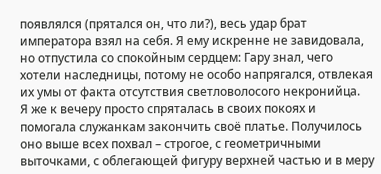появлялся (прятался он, что ли?), весь удар брат императора взял на себя. Я ему искренне не завидовала, но отпустила со спокойным сердцем: Гару знал, чего хотели наследницы, потому не особо напрягался, отвлекая их умы от факта отсутствия светловолосого некронийца.
Я же к вечеру просто спряталась в своих покоях и помогала служанкам закончить своё платье. Получилось оно выше всех похвал – строгое, с геометричными выточками, с облегающей фигуру верхней частью и в меру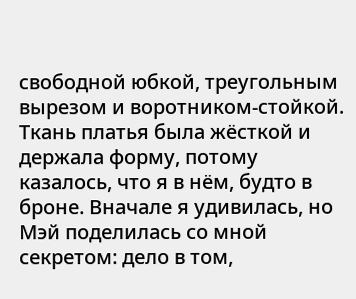свободной юбкой, треугольным вырезом и воротником-стойкой. Ткань платья была жёсткой и держала форму, потому казалось, что я в нём, будто в броне. Вначале я удивилась, но Мэй поделилась со мной секретом: дело в том,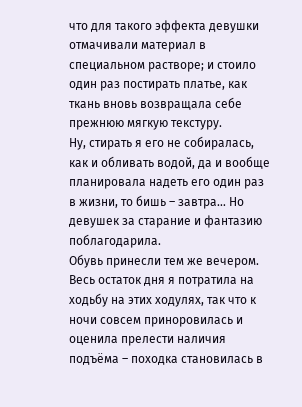что для такого эффекта девушки отмачивали материал в специальном растворе; и стоило один раз постирать платье, как ткань вновь возвращала себе прежнюю мягкую текстуру.
Ну, стирать я его не собиралась, как и обливать водой, да и вообще планировала надеть его один раз в жизни, то бишь – завтра… Но девушек за старание и фантазию поблагодарила.
Обувь принесли тем же вечером. Весь остаток дня я потратила на ходьбу на этих ходулях, так что к ночи совсем приноровилась и оценила прелести наличия подъёма – походка становилась в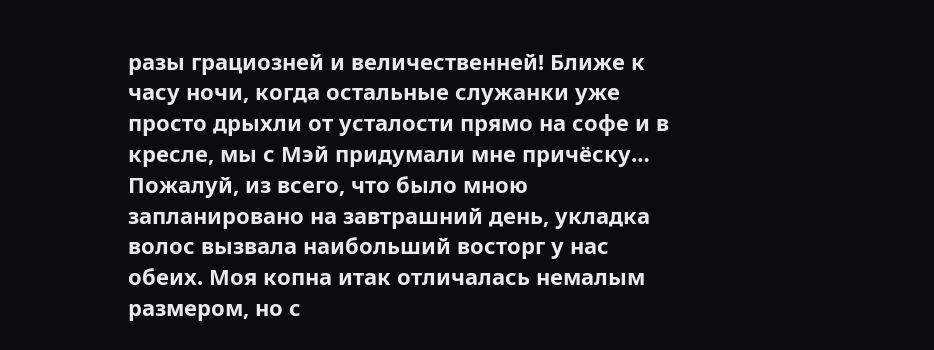разы грациозней и величественней! Ближе к часу ночи, когда остальные служанки уже просто дрыхли от усталости прямо на софе и в кресле, мы с Мэй придумали мне причёску…
Пожалуй, из всего, что было мною запланировано на завтрашний день, укладка волос вызвала наибольший восторг у нас обеих. Моя копна итак отличалась немалым размером, но с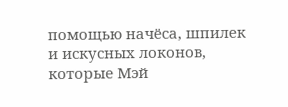помощью начёса, шпилек и искусных локонов, которые Мэй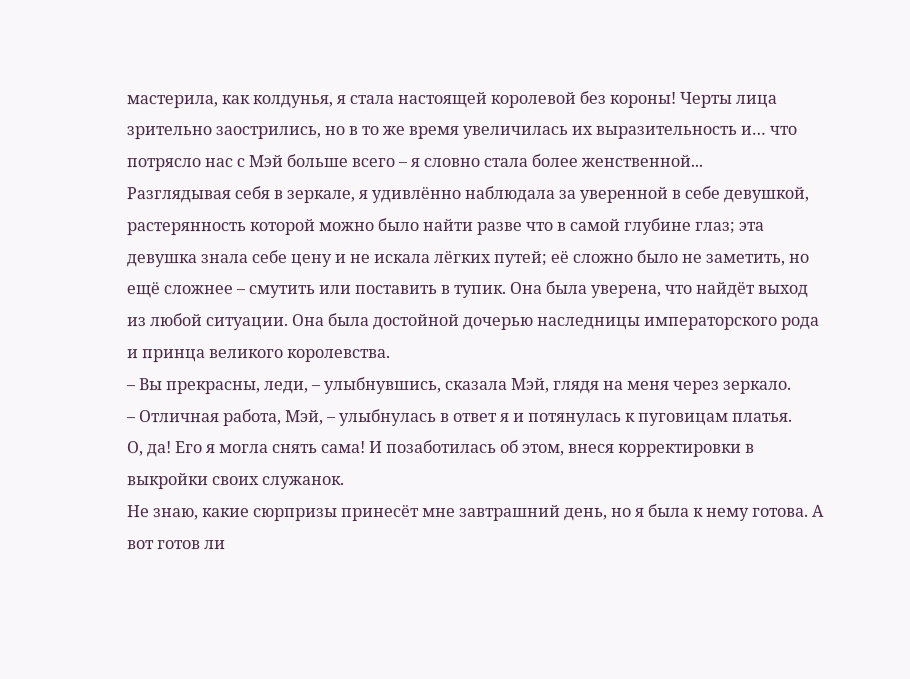мастерила, как колдунья, я стала настоящей королевой без короны! Черты лица зрительно заострились, но в то же время увеличилась их выразительность и… что потрясло нас с Мэй больше всего – я словно стала более женственной...
Разглядывая себя в зеркале, я удивлённо наблюдала за уверенной в себе девушкой, растерянность которой можно было найти разве что в самой глубине глаз; эта девушка знала себе цену и не искала лёгких путей; её сложно было не заметить, но ещё сложнее – смутить или поставить в тупик. Она была уверена, что найдёт выход из любой ситуации. Она была достойной дочерью наследницы императорского рода и принца великого королевства.
– Вы прекрасны, леди, – улыбнувшись, сказала Мэй, глядя на меня через зеркало.
– Отличная работа, Мэй, – улыбнулась в ответ я и потянулась к пуговицам платья.
О, да! Его я могла снять сама! И позаботилась об этом, внеся корректировки в выкройки своих служанок.
Не знаю, какие сюрпризы принесёт мне завтрашний день, но я была к нему готова. А вот готов ли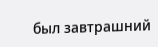был завтрашний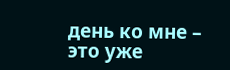день ко мне – это уже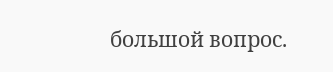большой вопрос.